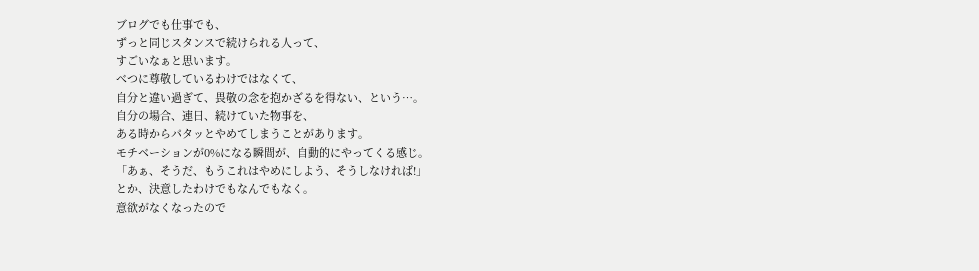ブログでも仕事でも、
ずっと同じスタンスで続けられる人って、
すごいなぁと思います。
べつに尊敬しているわけではなくて、
自分と違い過ぎて、畏敬の念を抱かざるを得ない、という…。
自分の場合、連日、続けていた物事を、
ある時からパタッとやめてしまうことがあります。
モチベーションが0%になる瞬間が、自動的にやってくる感じ。
「あぁ、そうだ、もうこれはやめにしよう、そうしなければ!」
とか、決意したわけでもなんでもなく。
意欲がなくなったので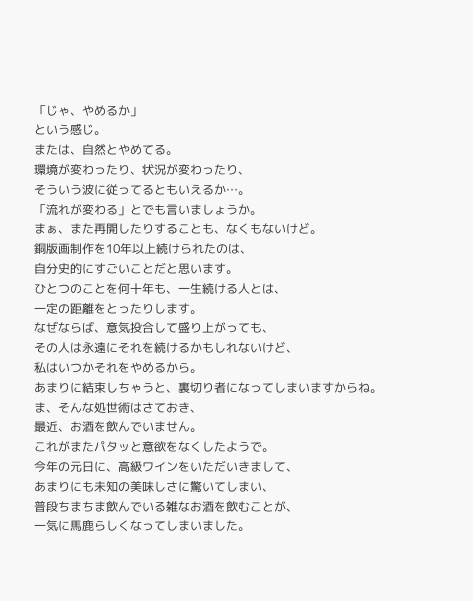「じゃ、やめるか」
という感じ。
または、自然とやめてる。
環境が変わったり、状況が変わったり、
そういう波に従ってるともいえるか…。
「流れが変わる」とでも言いましょうか。
まぁ、また再開したりすることも、なくもないけど。
銅版画制作を10年以上続けられたのは、
自分史的にすごいことだと思います。
ひとつのことを何十年も、一生続ける人とは、
一定の距離をとったりします。
なぜならば、意気投合して盛り上がっても、
その人は永遠にそれを続けるかもしれないけど、
私はいつかそれをやめるから。
あまりに結束しちゃうと、裏切り者になってしまいますからね。
ま、そんな処世術はさておき、
最近、お酒を飲んでいません。
これがまたパタッと意欲をなくしたようで。
今年の元日に、高級ワインをいただいきまして、
あまりにも未知の美味しさに驚いてしまい、
普段ちまちま飲んでいる雑なお酒を飲むことが、
一気に馬鹿らしくなってしまいました。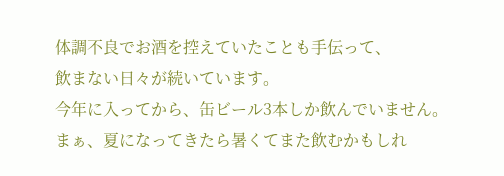体調不良でお酒を控えていたことも手伝って、
飲まない日々が続いています。
今年に入ってから、缶ビール3本しか飲んでいません。
まぁ、夏になってきたら暑くてまた飲むかもしれ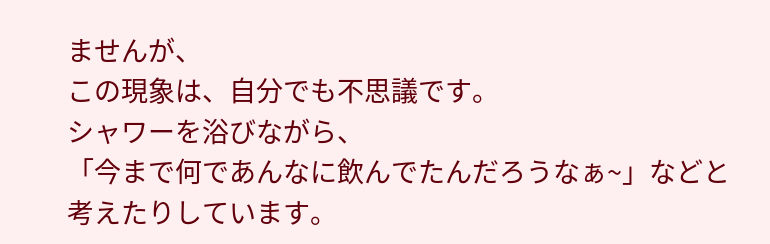ませんが、
この現象は、自分でも不思議です。
シャワーを浴びながら、
「今まで何であんなに飲んでたんだろうなぁ~」などと
考えたりしています。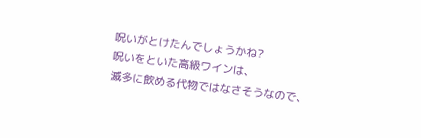呪いがとけたんでしょうかね?
呪いをといた高級ワインは、
滅多に飲める代物ではなさそうなので、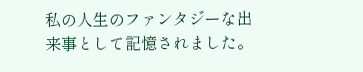私の人生のファンタジーな出来事として記憶されました。